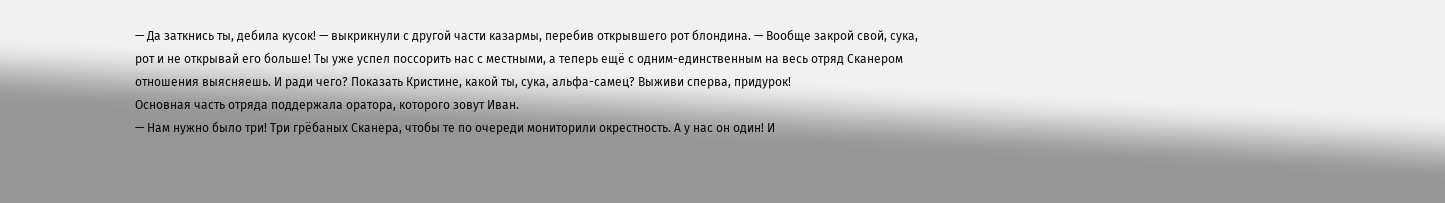— Да заткнись ты, дебила кусок! — выкрикнули с другой части казармы, перебив открывшего рот блондина. — Вообще закрой свой, сука, рот и не открывай его больше! Ты уже успел поссорить нас с местными, а теперь ещё с одним-единственным на весь отряд Сканером отношения выясняешь. И ради чего? Показать Кристине, какой ты, сука, альфа-самец? Выживи сперва, придурок!
Основная часть отряда поддержала оратора, которого зовут Иван.
— Нам нужно было три! Три грёбаных Сканера, чтобы те по очереди мониторили окрестность. А у нас он один! И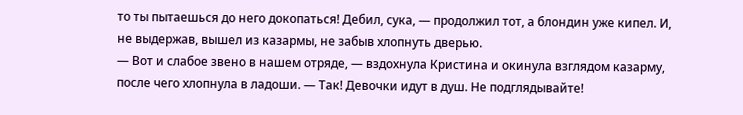то ты пытаешься до него докопаться! Дебил, сука, — продолжил тот, а блондин уже кипел. И, не выдержав, вышел из казармы, не забыв хлопнуть дверью.
— Вот и слабое звено в нашем отряде, — вздохнула Кристина и окинула взглядом казарму, после чего хлопнула в ладоши. — Так! Девочки идут в душ. Не подглядывайте!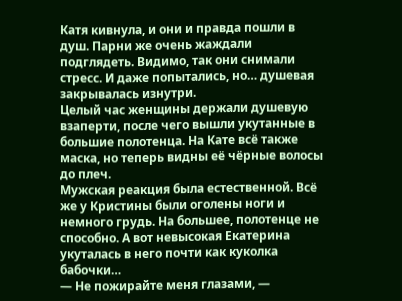Катя кивнула, и они и правда пошли в душ. Парни же очень жаждали подглядеть. Видимо, так они снимали стресс. И даже попытались, но… душевая закрывалась изнутри.
Целый час женщины держали душевую взаперти, после чего вышли укутанные в большие полотенца. На Кате всё также маска, но теперь видны её чёрные волосы до плеч.
Мужская реакция была естественной. Всё же у Кристины были оголены ноги и немного грудь. На большее, полотенце не способно. А вот невысокая Екатерина укуталась в него почти как куколка бабочки…
— Не пожирайте меня глазами, —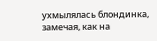ухмылялась блондинка, замечая, как на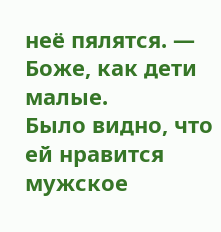неё пялятся. — Боже, как дети малые.
Было видно, что ей нравится мужское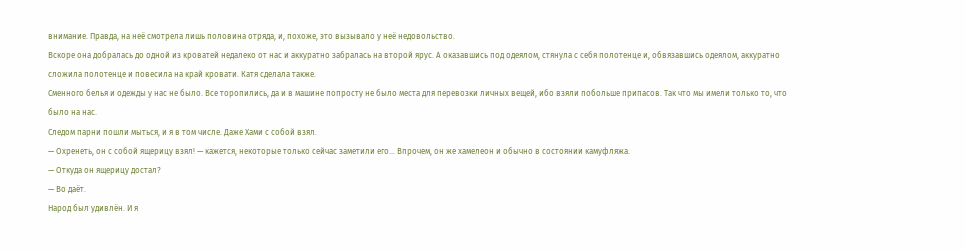внимание. Правда, на неё смотрела лишь половина отряда, и, похоже, это вызывало у неё недовольство.
Вскоре она добралась до одной из кроватей недалеко от нас и аккуратно забралась на второй ярус. А оказавшись под одеялом, стянула с себя полотенце и, обвязавшись одеялом, аккуратно сложила полотенце и повесила на край кровати. Катя сделала также.
Сменного белья и одежды у нас не было. Все торопились, да и в машине попросту не было места для перевозки личных вещей, ибо взяли побольше припасов. Так что мы имели только то, что было на нас.
Следом парни пошли мыться, и я в том числе. Даже Хами с собой взял.
— Охренеть, он с собой ящерицу взял! — кажется, некоторые только сейчас заметили его… Впрочем, он же хамелеон и обычно в состоянии камуфляжа.
— Откуда он ящерицу достал?
— Во даёт.
Народ был удивлён. И я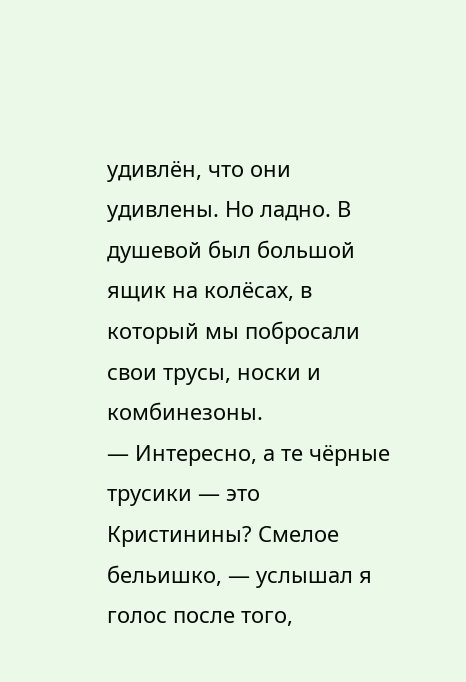удивлён, что они удивлены. Но ладно. В душевой был большой ящик на колёсах, в который мы побросали свои трусы, носки и комбинезоны.
— Интересно, а те чёрные трусики — это Кристинины? Смелое бельишко, — услышал я голос после того,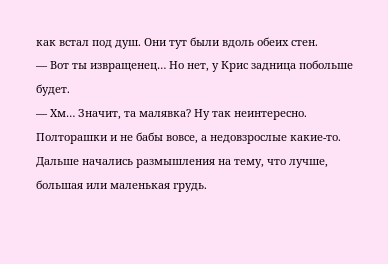как встал под душ. Они тут были вдоль обеих стен.
— Вот ты извращенец… Но нет, у Крис задница побольше будет.
— Хм… Значит, та малявка? Ну так неинтересно. Полторашки и не бабы вовсе, а недовзрослые какие-то.
Дальше начались размышления на тему, что лучше, большая или маленькая грудь.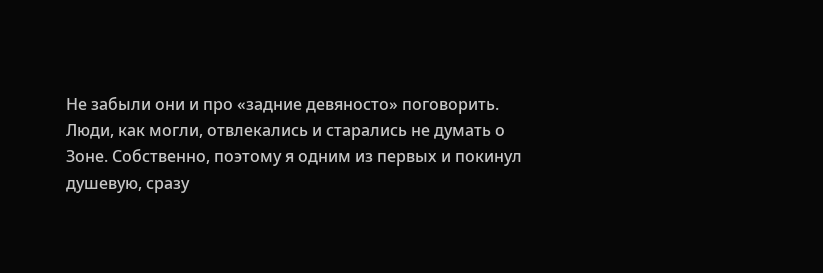Не забыли они и про «задние девяносто» поговорить.
Люди, как могли, отвлекались и старались не думать о Зоне. Собственно, поэтому я одним из первых и покинул душевую, сразу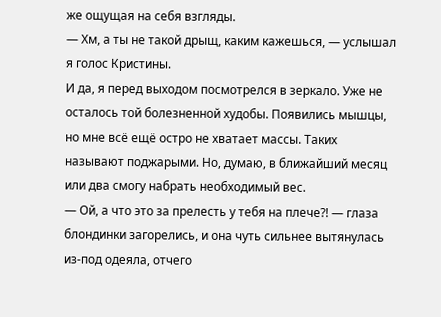же ощущая на себя взгляды.
— Хм, а ты не такой дрыщ, каким кажешься, — услышал я голос Кристины.
И да, я перед выходом посмотрелся в зеркало. Уже не осталось той болезненной худобы. Появились мышцы, но мне всё ещё остро не хватает массы. Таких называют поджарыми. Но, думаю, в ближайший месяц или два смогу набрать необходимый вес.
— Ой, а что это за прелесть у тебя на плече⁈ — глаза блондинки загорелись, и она чуть сильнее вытянулась из-под одеяла, отчего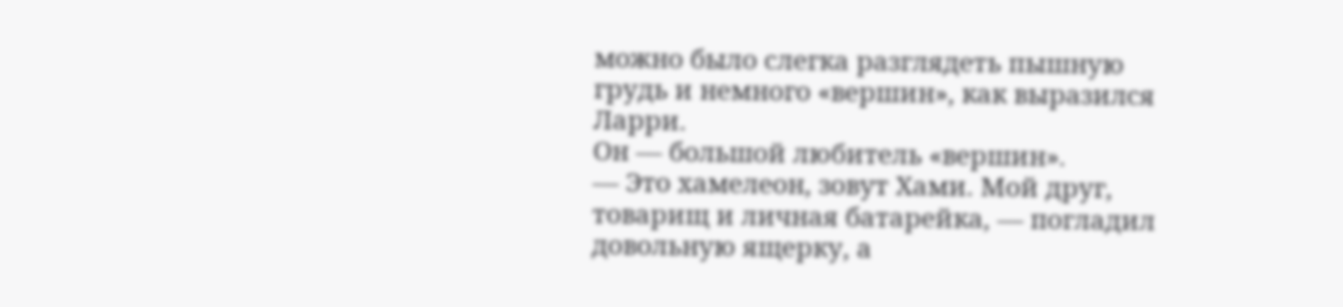можно было слегка разглядеть пышную грудь и немного «вершин», как выразился Ларри.
Он — большой любитель «вершин».
— Это хамелеон, зовут Хами. Мой друг, товарищ и личная батарейка, — погладил довольную ящерку, а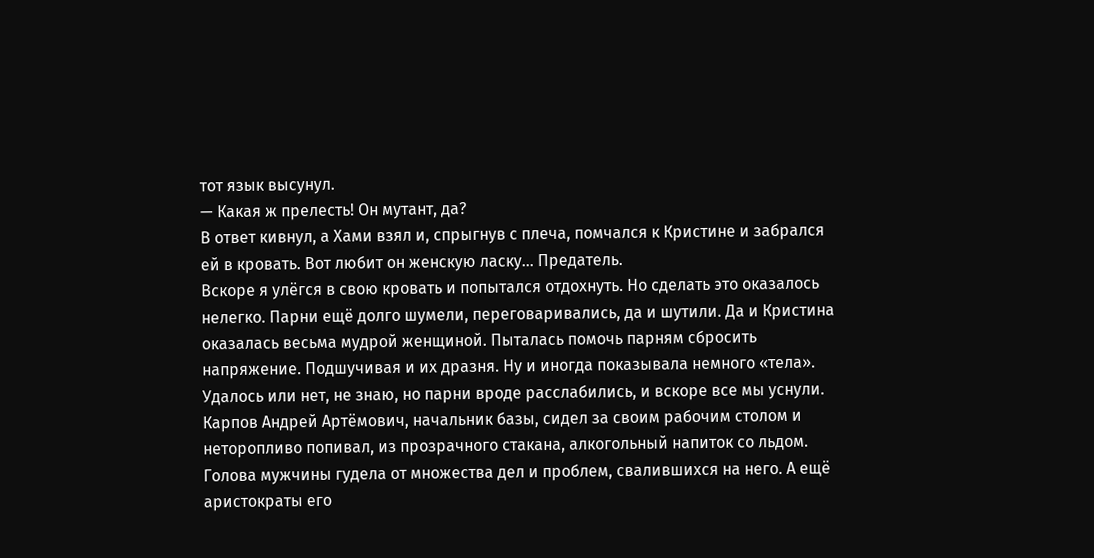тот язык высунул.
— Какая ж прелесть! Он мутант, да?
В ответ кивнул, а Хами взял и, спрыгнув с плеча, помчался к Кристине и забрался ей в кровать. Вот любит он женскую ласку… Предатель.
Вскоре я улёгся в свою кровать и попытался отдохнуть. Но сделать это оказалось нелегко. Парни ещё долго шумели, переговаривались, да и шутили. Да и Кристина оказалась весьма мудрой женщиной. Пыталась помочь парням сбросить напряжение. Подшучивая и их дразня. Ну и иногда показывала немного «тела».
Удалось или нет, не знаю, но парни вроде расслабились, и вскоре все мы уснули.
Карпов Андрей Артёмович, начальник базы, сидел за своим рабочим столом и неторопливо попивал, из прозрачного стакана, алкогольный напиток со льдом.
Голова мужчины гудела от множества дел и проблем, свалившихся на него. А ещё аристократы его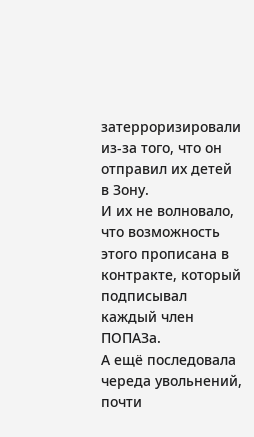затерроризировали из-за того, что он отправил их детей в Зону.
И их не волновало, что возможность этого прописана в контракте, который подписывал каждый член ПОПАЗа.
А ещё последовала череда увольнений, почти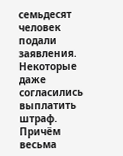семьдесят человек подали заявления. Некоторые даже согласились выплатить штраф. Причём весьма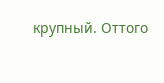крупный. Оттого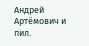Андрей Артёмович и пил.